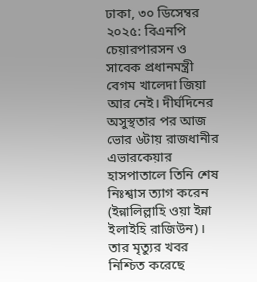ঢাকা, ৩০ ডিসেম্বর ২০২৫: বিএনপি চেয়ারপারসন ও সাবেক প্রধানমন্ত্রী বেগম খালেদা জিয়া আর নেই। দীর্ঘদিনের অসুস্থতার পর আজ ভোর ৬টায় রাজধানীর এভারকেয়ার হাসপাতালে তিনি শেষ নিঃশ্বাস ত্যাগ করেন (ইন্নালিল্লাহি ওয়া ইন্না ইলাইহি রাজিউন)। তার মৃত্যুর খবর নিশ্চিত করেছে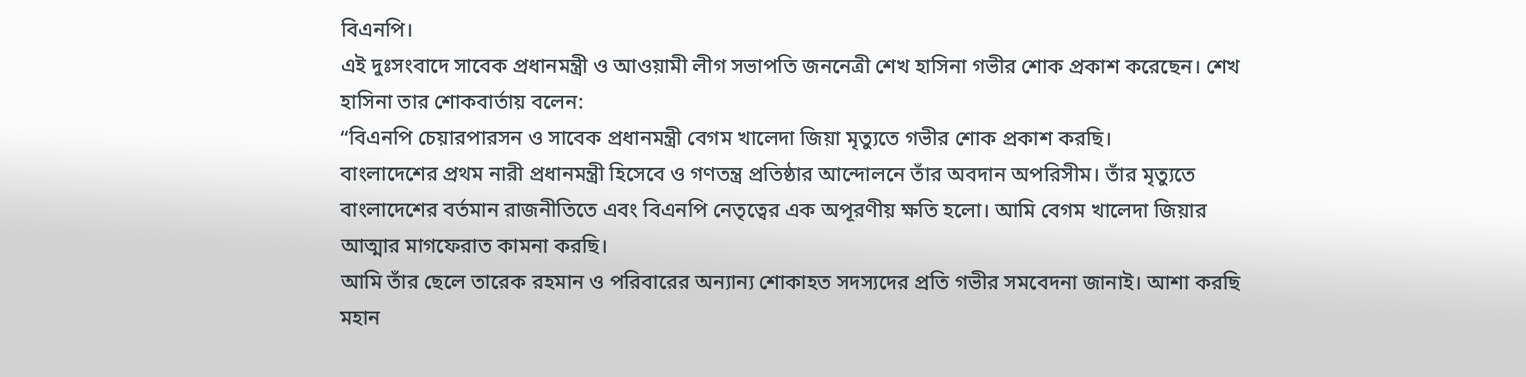বিএনপি।
এই দুঃসংবাদে সাবেক প্রধানমন্ত্রী ও আওয়ামী লীগ সভাপতি জননেত্রী শেখ হাসিনা গভীর শোক প্রকাশ করেছেন। শেখ হাসিনা তার শোকবার্তায় বলেন:
“বিএনপি চেয়ারপারসন ও সাবেক প্রধানমন্ত্রী বেগম খালেদা জিয়া মৃত্যুতে গভীর শোক প্রকাশ করছি।
বাংলাদেশের প্রথম নারী প্রধানমন্ত্রী হিসেবে ও গণতন্ত্র প্রতিষ্ঠার আন্দোলনে তাঁর অবদান অপরিসীম। তাঁর মৃত্যুতে বাংলাদেশের বর্তমান রাজনীতিতে এবং বিএনপি নেতৃত্বের এক অপূরণীয় ক্ষতি হলো। আমি বেগম খালেদা জিয়ার আত্মার মাগফেরাত কামনা করছি।
আমি তাঁর ছেলে তারেক রহমান ও পরিবারের অন্যান্য শোকাহত সদস্যদের প্রতি গভীর সমবেদনা জানাই। আশা করছি মহান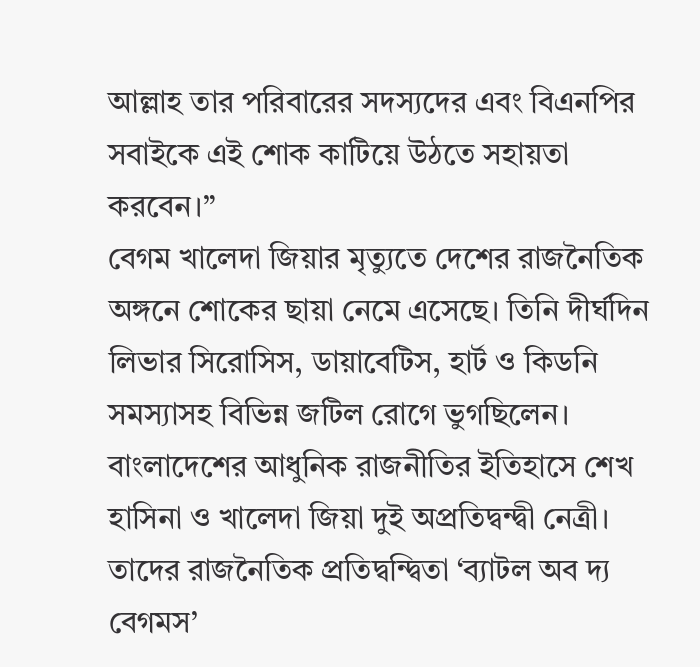আল্লাহ তার পরিবারের সদস্যদের এবং বিএনপির সবাইকে এই শোক কাটিয়ে উঠতে সহায়তা করবেন।”
বেগম খালেদা জিয়ার মৃত্যুতে দেশের রাজনৈতিক অঙ্গনে শোকের ছায়া নেমে এসেছে। তিনি দীর্ঘদিন লিভার সিরোসিস, ডায়াবেটিস, হার্ট ও কিডনি সমস্যাসহ বিভিন্ন জটিল রোগে ভুগছিলেন।
বাংলাদেশের আধুনিক রাজনীতির ইতিহাসে শেখ হাসিনা ও খালেদা জিয়া দুই অপ্রতিদ্বন্দ্বী নেত্রী। তাদের রাজনৈতিক প্রতিদ্বন্দ্বিতা ‘ব্যাটল অব দ্য বেগমস’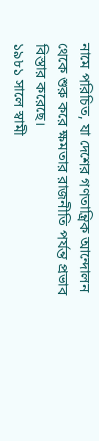নামে পরিচিত, যা দেশের গণতান্ত্রিক আন্দোলন থেকে শুরু করে ক্ষমতার রাজনীতি পর্যন্ত প্রভাব বিস্তার করেছে।
১৯৮১ সালে স্বামী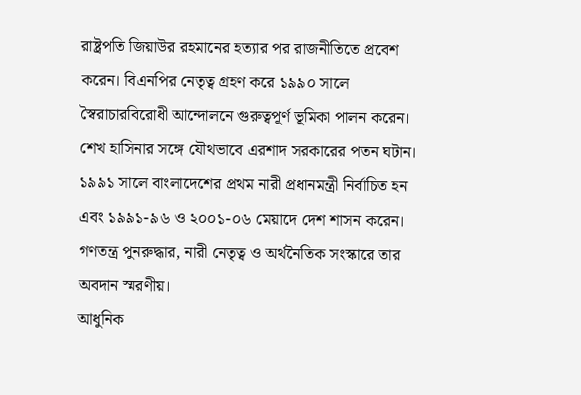রাষ্ট্রপতি জিয়াউর রহমানের হত্যার পর রাজনীতিতে প্রবেশ করেন। বিএনপির নেতৃত্ব গ্রহণ করে ১৯৯০ সালে স্বৈরাচারবিরোধী আন্দোলনে গুরুত্বপূর্ণ ভূমিকা পালন করেন। শেখ হাসিনার সঙ্গে যৌথভাবে এরশাদ সরকারের পতন ঘটান। ১৯৯১ সালে বাংলাদেশের প্রথম নারী প্রধানমন্ত্রী নির্বাচিত হন এবং ১৯৯১-৯৬ ও ২০০১-০৬ মেয়াদে দেশ শাসন করেন। গণতন্ত্র পুনরুদ্ধার, নারী নেতৃত্ব ও অর্থনৈতিক সংস্কারে তার অবদান স্মরণীয়।
আধুনিক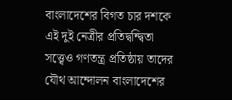বাংলাদেশের বিগত চার দশকে এই দুই নেত্রীর প্রতিদ্বন্দ্বিতা সত্ত্বেও গণতন্ত্র প্রতিষ্ঠায় তাদের যৌথ আন্দোলন বাংলাদেশের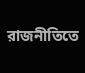রাজনীতিতে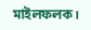মাইলফলক।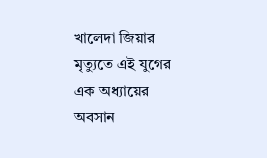খালেদা জিয়ার মৃত্যুতে এই যুগের এক অধ্যায়ের অবসান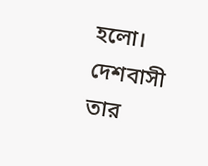হলো। দেশবাসী তার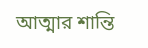আত্মার শান্তি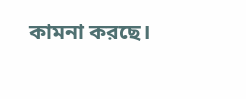কামনা করছে।